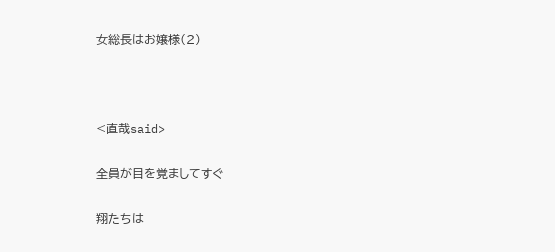女総長はお嬢様(2)



<直哉said>

全員が目を覚ましてすぐ

翔たちは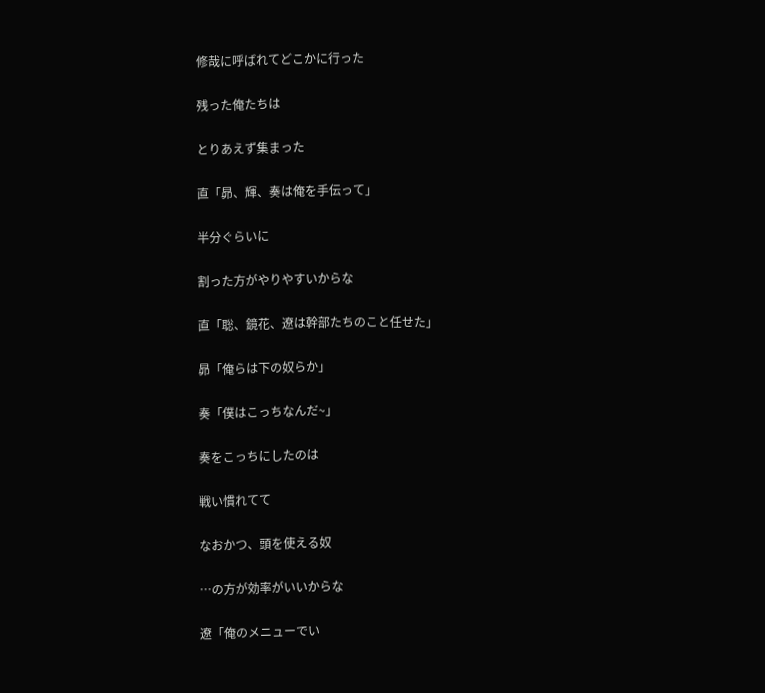修哉に呼ばれてどこかに行った

残った俺たちは

とりあえず集まった

直「昴、輝、奏は俺を手伝って」

半分ぐらいに

割った方がやりやすいからな

直「聡、鏡花、遼は幹部たちのこと任せた」

昴「俺らは下の奴らか」

奏「僕はこっちなんだ~」

奏をこっちにしたのは

戦い慣れてて

なおかつ、頭を使える奴

…の方が効率がいいからな

遼「俺のメニューでい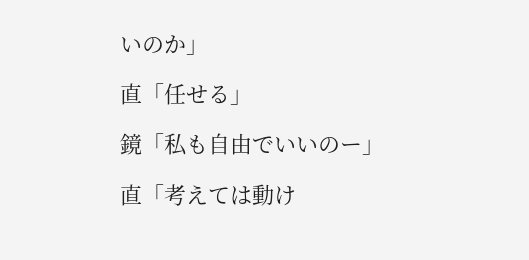いのか」

直「任せる」

鏡「私も自由でいいのー」

直「考えては動け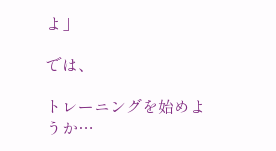よ」

では、

トレーニングを始めようか…